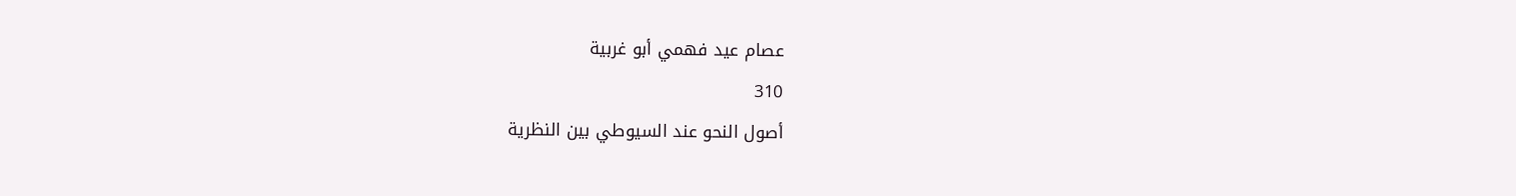عصام عيد فهمي أبو غربية
310
أصول النحو عند السيوطي بين النظرية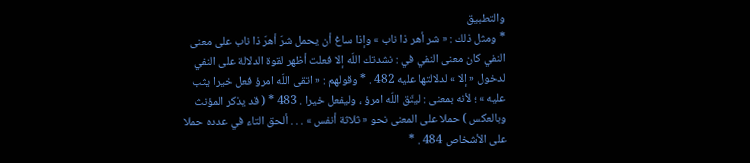والتطبيق
* ومثل ذلك : « شر أهر ذا ناب » وإذا ساغ أن يحمل شرّ أهرّ ذا ناب على معنى النفي كان معنى النفي في : نشدتك اللّه إلا فعلت أظهر لقوة الدلالة على النفي لدخول « إلا » لدلالتها عليه 482 . * وقولهم : « اتقى اللّه امرؤ فعل خيرا يثب عليه » ؛ لأنه بمعنى : ليتّق اللّه امرؤ ، وليفعل خيرا . 483 * ( قد يذكر المؤنث وبالعكس ) حملا على المعنى نحو « ثلاثة أنفس » . . . ألحق التاء في عدده حملا على الأشخاص 484 . *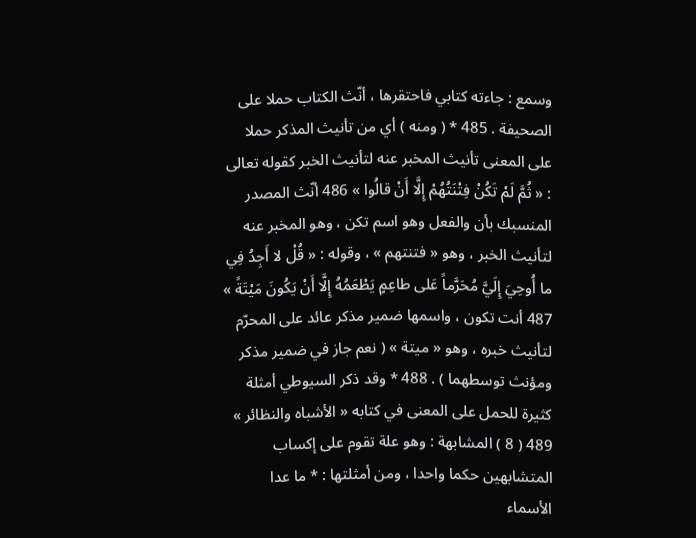وسمع : جاءته كتابي فاحتقرها ، أنّث الكتاب حملا على الصحيفة . 485 * ( ومنه ) أي من تأنيث المذكر حملا على المعنى تأنيث المخبر عنه لتأنيث الخبر كقوله تعالى : « ثُمَّ لَمْ تَكُنْ فِتْنَتُهُمْ إِلَّا أَنْ قالُوا » 486 أنّث المصدر المنسبك بأن والفعل وهو اسم تكن ، وهو المخبر عنه لتأنيث الخبر ، وهو « فتنتهم » ، وقوله : « قُلْ لا أَجِدُ فِي ما أُوحِيَ إِلَيَّ مُحَرَّماً عَلى طاعِمٍ يَطْعَمُهُ إِلَّا أَنْ يَكُونَ مَيْتَةً » 487 أنت تكون ، واسمها ضمير مذكر عائد على المحرّم لتأنيث خبره ، وهو « ميتة » ( نعم جاز في ضمير مذكر ومؤنث توسطهما ) . 488 * وقد ذكر السيوطي أمثلة كثيرة للحمل على المعنى في كتابه « الأشباه والنظائر » 489 ( 8 ) المشابهة : وهو علة تقوم على إكساب المتشابهين حكما واحدا ، ومن أمثلتها : * ما عدا الأسماء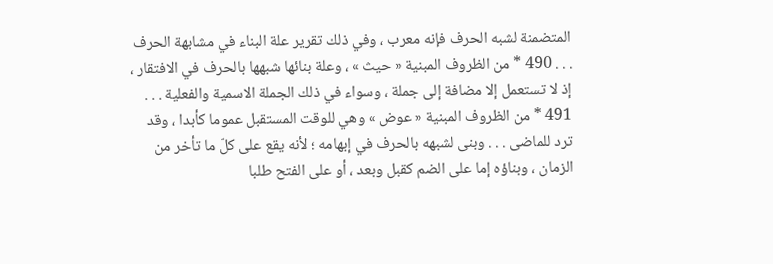المتضمنة لشبه الحرف فإنه معرب ، وفي ذلك تقرير علة البناء في مشابهة الحرف . . . 490 * من الظروف المبنية « حيث » ، وعلة بنائها شبهها بالحرف في الافتقار ، إذ لا تستعمل إلا مضافة إلى جملة ، وسواء في ذلك الجملة الاسمية والفعلية . . . 491 * من الظروف المبنية « عوض » وهي للوقت المستقبل عموما كأبدا ، وقد ترد للماضى . . . وبنى لشبهه بالحرف في إبهامه ؛ لأنه يقع على كلّ ما تأخر من الزمان ، وبناؤه إما على الضم كقبل وبعد ، أو على الفتح طلبا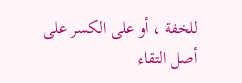للخفة ، أو على الكسر على أصل التقاء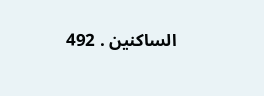الساكنين . 492